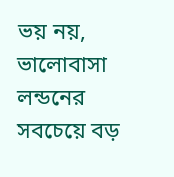ভয় নয়, ভালোবাসা
লন্ডনের সবচেয়ে বড়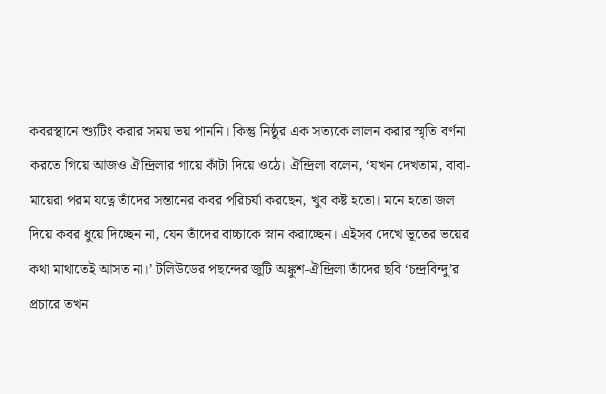কবরস্থানে শ্যুটিং করার সময় ভয় পাননি। কিন্তু নিষ্ঠুর এক সত্যকে লালন করার স্মৃতি বর্ণনা করতে গিয়ে আজও ঐন্দ্রিলার গায়ে কাঁটা দিয়ে ওঠে। ঐন্দ্রিলা বলেন, ‘যখন দেখতাম, বাবা-মায়েরা পরম যত্নে তাঁদের সন্তানের কবর পরিচর্যা করছেন, খুব কষ্ট হতো। মনে হতো জল দিয়ে কবর ধুয়ে দিচ্ছেন না, যেন তাঁদের বাচ্চাকে স্নান করাচ্ছেন। এইসব দেখে ভূতের ভয়ের কথা মাথাতেই আসত না।’ টলিউডের পছন্দের জুটি অঙ্কুশ-ঐন্দ্রিলা তাঁদের ছবি ‘চন্দ্রবিন্দু’র প্রচারে তখন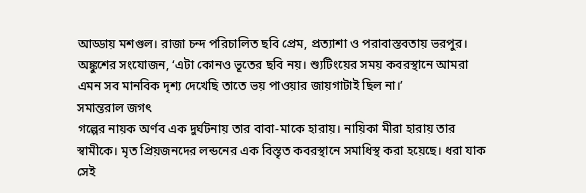আড্ডায় মশগুল। রাজা চন্দ পরিচালিত ছবি প্রেম, প্রত্যাশা ও পরাবাস্তবতায় ভরপুর। অঙ্কুশের সংযোজন, ‘এটা কোনও ভূতের ছবি নয়। শ্যুটিংয়ের সময় কবরস্থানে আমরা এমন সব মানবিক দৃশ্য দেখেছি তাতে ভয় পাওয়ার জায়গাটাই ছিল না।’
সমান্তরাল জগৎ
গল্পের নায়ক অর্ণব এক দুর্ঘটনায় তার বাবা-মাকে হারায়। নায়িকা মীরা হারায় তার স্বামীকে। মৃত প্রিয়জনদের লন্ডনের এক বিস্তৃত কবরস্থানে সমাধিস্থ করা হয়েছে। ধরা যাক সেই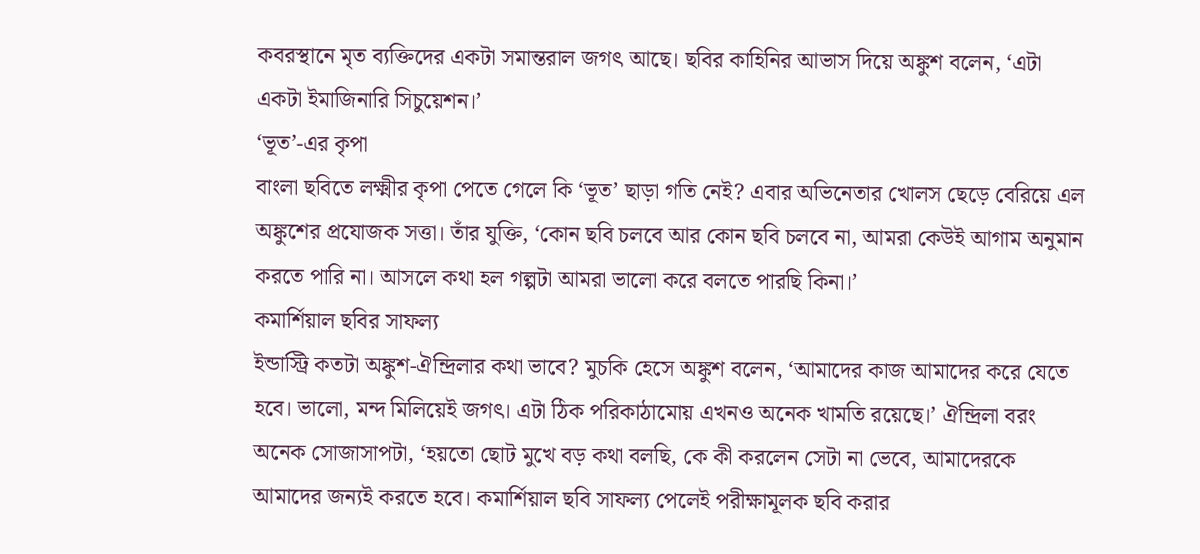কবরস্থানে মৃত ব্যক্তিদের একটা সমান্তরাল জগৎ আছে। ছবির কাহিনির আভাস দিয়ে অঙ্কুশ বলেন, ‘এটা একটা ইমাজিনারি সিচুয়েশন।’
‘ভূত’-এর কৃপা
বাংলা ছবিতে লক্ষ্মীর কৃপা পেতে গেলে কি ‘ভূত’ ছাড়া গতি নেই? এবার অভিনেতার খোলস ছেড়ে বেরিয়ে এল অঙ্কুশের প্রযোজক সত্তা। তাঁর যুক্তি, ‘কোন ছবি চলবে আর কোন ছবি চলবে না, আমরা কেউই আগাম অনুমান করতে পারি না। আসলে কথা হল গল্পটা আমরা ভালো করে বলতে পারছি কিনা।’
কমার্শিয়াল ছবির সাফল্য
ইন্ডাস্ট্রি কতটা অঙ্কুশ-ঐন্দ্রিলার কথা ভাবে? মুচকি হেসে অঙ্কুশ বলেন, ‘আমাদের কাজ আমাদের করে যেতে হবে। ভালো, মন্দ মিলিয়েই জগৎ। এটা ঠিক পরিকাঠামোয় এখনও অনেক খামতি রয়েছে।’ ঐন্দ্রিলা বরং অনেক সোজাসাপটা, ‘হয়তো ছোট মুখে বড় কথা বলছি, কে কী করলেন সেটা না ভেবে, আমাদেরকে আমাদের জন্যই করতে হবে। কমার্শিয়াল ছবি সাফল্য পেলেই পরীক্ষামূলক ছবি করার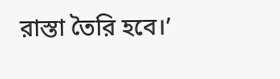রাস্তা তৈরি হবে।’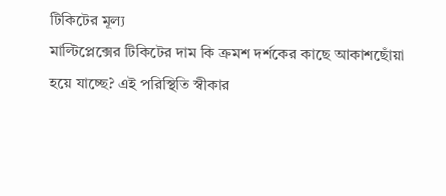টিকিটের মূল্য
মাল্টিপ্লেক্সের টিকিটের দাম কি ক্রমশ দর্শকের কাছে আকাশছোঁয়া হয়ে যাচ্ছে? এই পরিস্থিতি স্বীকার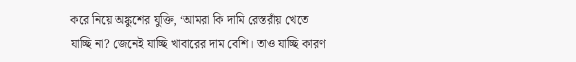করে নিয়ে অঙ্কুশের যুক্তি, ‘আমরা কি দামি রেস্তরাঁয় খেতে যাচ্ছি না? জেনেই যাচ্ছি খাবারের দাম বেশি। তাও যাচ্ছি কারণ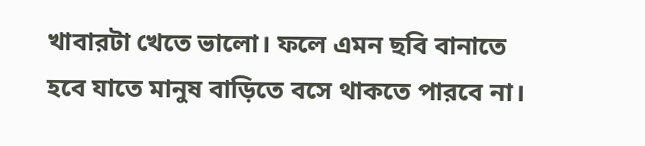খাবারটা খেতে ভালো। ফলে এমন ছবি বানাতে হবে যাতে মানুষ বাড়িতে বসে থাকতে পারবে না।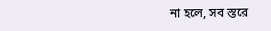না হলে, সব স্তরে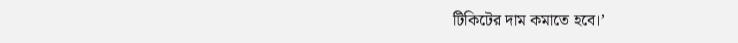টিকিটের দাম কমাতে হবে।’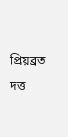প্রিয়ব্রত দত্ত